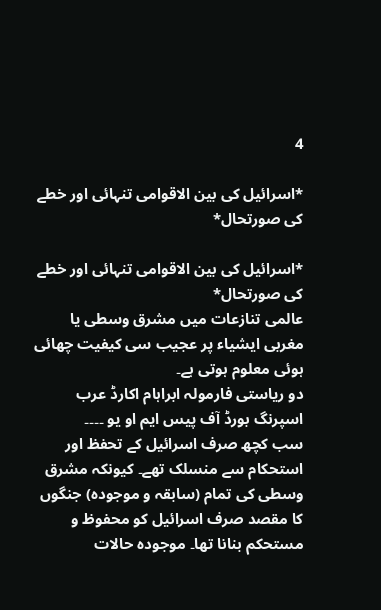4

*اسرائیل کی بین الاقوامی تنہائی اور خطے کی صورتحال*

*اسرائیل کی بین الاقوامی تنہائی اور خطے کی صورتحال*
عالمی تنازعات میں مشرق وسطی یا مغربی ایشیاء پر عجیب سی کیفیت چھائی ہوئی معلوم ہوتی ہے۔
دو ریاستی فارمولہ ابراہام اکارڈ عرب اسپرنگ بورڈ آف پیس ایم او یو ۔۔۔۔
سب کچھ صرف اسرائیل کے تحفظ اور استحکام سے منسلک تھے۔ کیونکہ مشرق وسطی کی تمام (سابقہ و موجودہ) جنگوں کا مقصد صرف اسرائیل کو محفوظ و مستحکم بنانا تھا۔ موجودہ حالات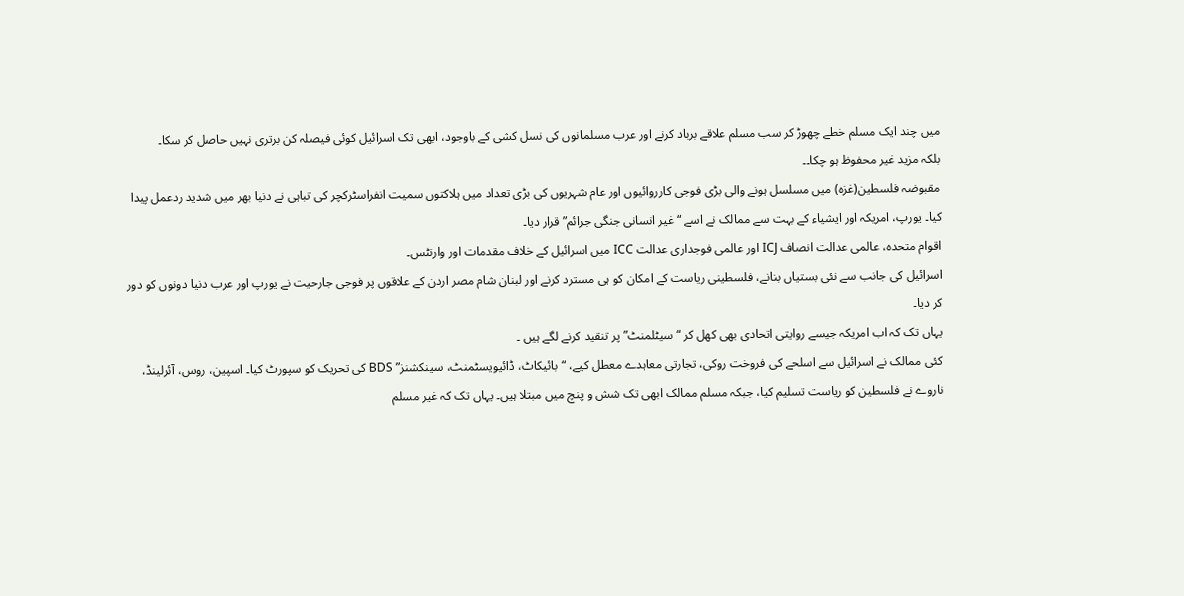میں چند ایک مسلم خطے چھوڑ کر سب مسلم علاقے برباد کرنے اور عرب مسلمانوں کی نسل کشی کے باوجود، ابھی تک اسرائیل کوئی فیصلہ کن برتری نہیں حاصل کر سکا۔
بلکہ مزید غیر محفوظ ہو چکا۔۔
مقبوضہ فلسطین(غزہ) میں مسلسل ہونے والی بڑی فوجی کارروائیوں اور عام شہریوں کی بڑی تعداد میں ہلاکتوں سمیت انفراسٹرکچر کی تباہی نے دنیا بھر میں شدید ردعمل پیدا کیا۔ یورپ، امریکہ اور ایشیاء کے بہت سے ممالک نے اسے “غیر انسانی جنگی جرائم” قرار دیا۔
اقوام متحدہ، عالمی عدالت انصاف ICJ اور عالمی فوجداری عدالت ICC میں اسرائیل کے خلاف مقدمات اور وارنٹس۔
اسرائیل کی جانب سے نئی بستیاں بنانے، فلسطینی ریاست کے امکان کو ہی مسترد کرنے اور لبنان شام مصر اردن کے علاقوں پر فوجی جارحیت نے یورپ اور عرب دنیا دونوں کو دور کر دیا۔
یہاں تک کہ اب امریکہ جیسے روایتی اتحادی بھی کھل کر “سیٹلمنٹ” پر تنقید کرنے لگے ہیں ۔
کئی ممالک نے اسرائیل سے اسلحے کی فروخت روکی، تجارتی معاہدے معطل کیے، “بائیکاٹ، ڈائیویسٹمنٹ، سینکشنز” BDS کی تحریک کو سپورٹ کیا۔ اسپین، روس، آئرلینڈ، ناروے نے فلسطین کو ریاست تسلیم کیا، جبکہ مسلم ممالک ابھی تک شش و پنچ میں مبتلا ہیں۔ یہاں تک کہ غیر مسلم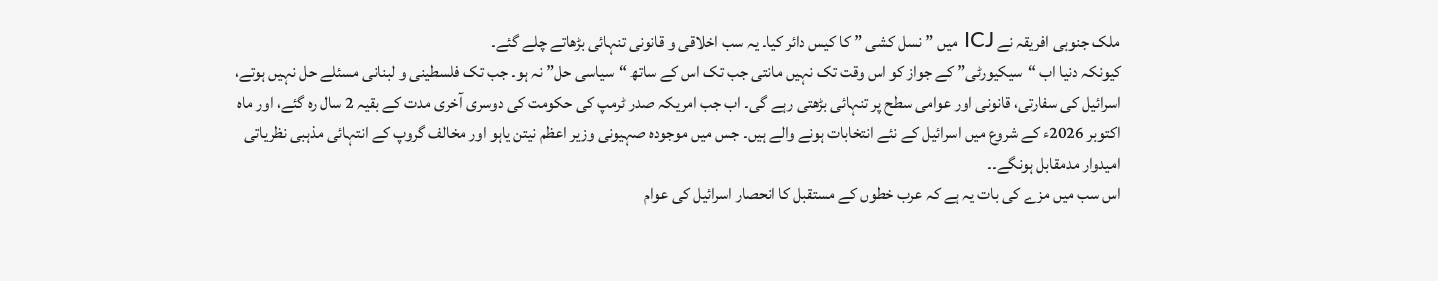ملک جنوبی افریقہ نے ICJ میں ” نسل کشی ” کا کیس دائر کیا۔ یہ سب اخلاقی و قانونی تنہائی بڑھاتے چلے گئے۔
کیونکہ دنیا اب “سیکیورٹی” کے جواز کو اس وقت تک نہیں مانتی جب تک اس کے ساتھ “سیاسی حل” نہ ہو۔ جب تک فلسطینی و لبنانی مسئلے حل نہیں ہوتے، اسرائیل کی سفارتی، قانونی اور عوامی سطح پر تنہائی بڑھتی رہے گی۔ اب جب امریکہ صدر ٹرمپ کی حکومت کی دوسری آخری مدت کے بقیہ 2 سال رہ گئے، اور ماہ اکتوبر 2026ء کے شروع میں اسرائیل کے نئے انتخابات ہونے والے ہیں۔ جس میں موجودہ صہیونی وزیر اعظم نیتن یاہو اور مخالف گروپ کے انتہائی مذہبی نظریاتی امیدوار مدمقابل ہونگے۔۔
اس سب میں مزے کی بات یہ ہے کہ عرب خطوں کے مستقبل کا انحصار اسرائیل کی عوام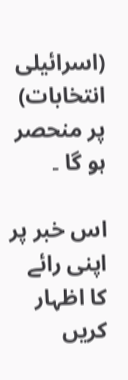(اسرائیلی انتخابات) پر منحصر ہو گا ۔

اس خبر پر اپنی رائے کا اظہار کریں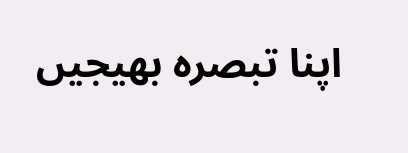اپنا تبصرہ بھیجیں